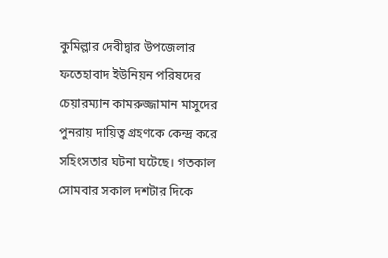কুমিল্লার দেবীদ্বার উপজেলার ফতেহাবাদ ইউনিয়ন পরিষদের চেয়ারম্যান কামরুজ্জামান মাসুদের পুনরায় দায়িত্ব গ্রহণকে কেন্দ্র করে সহিংসতার ঘটনা ঘটেছে। গতকাল সোমবার সকাল দশটার দিকে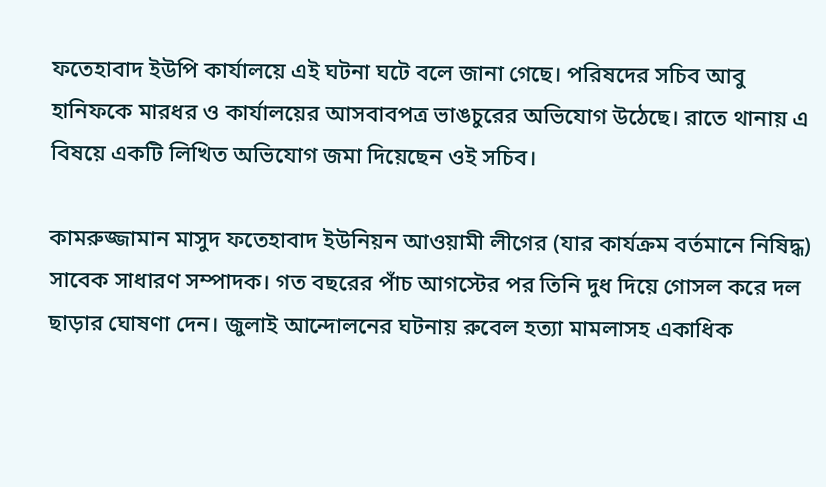ফতেহাবাদ ইউপি কার্যালয়ে এই ঘটনা ঘটে বলে জানা গেছে। পরিষদের সচিব আবু হানিফকে মারধর ও কার্যালয়ের আসবাবপত্র ভাঙচুরের অভিযোগ উঠেছে। রাতে থানায় এ বিষয়ে একটি লিখিত অভিযোগ জমা দিয়েছেন ওই সচিব।

কামরুজ্জামান মাসুদ ফতেহাবাদ ইউনিয়ন আওয়ামী লীগের (যার কার্যক্রম বর্তমানে নিষিদ্ধ) সাবেক সাধারণ সম্পাদক। গত বছরের পাঁচ আগস্টের পর তিনি দুধ দিয়ে গোসল করে দল ছাড়ার ঘোষণা দেন। জুলাই আন্দোলনের ঘটনায় রুবেল হত্যা মামলাসহ একাধিক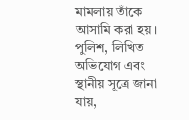মামলায় তাঁকে আসামি করা হয়। পুলিশ, লিখিত অভিযোগ এবং স্থানীয় সূত্রে জানা যায়,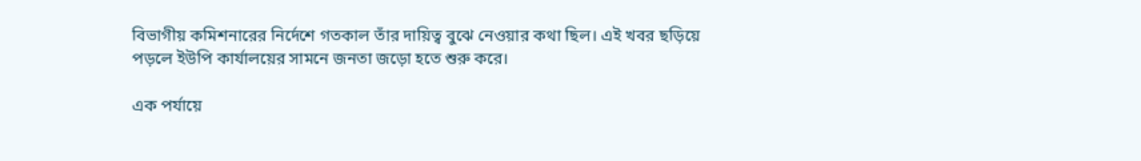বিভাগীয় কমিশনারের নির্দেশে গতকাল তাঁর দায়িত্ব বুঝে নেওয়ার কথা ছিল। এই খবর ছড়িয়ে পড়লে ইউপি কার্যালয়ের সামনে জনতা জড়ো হতে শুরু করে।

এক পর্যায়ে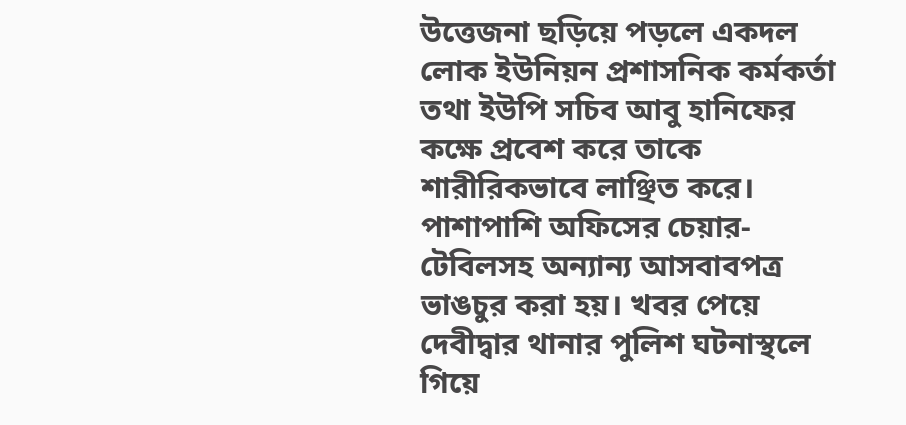উত্তেজনা ছড়িয়ে পড়লে একদল লোক ইউনিয়ন প্রশাসনিক কর্মকর্তা তথা ইউপি সচিব আবু হানিফের কক্ষে প্রবেশ করে তাকে শারীরিকভাবে লাঞ্ছিত করে। পাশাপাশি অফিসের চেয়ার-টেবিলসহ অন্যান্য আসবাবপত্র ভাঙচুর করা হয়। খবর পেয়ে দেবীদ্বার থানার পুলিশ ঘটনাস্থলে গিয়ে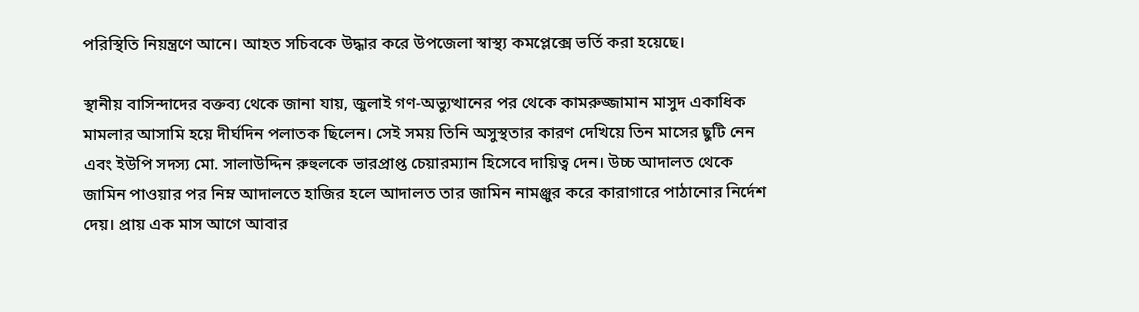পরিস্থিতি নিয়ন্ত্রণে আনে। আহত সচিবকে উদ্ধার করে উপজেলা স্বাস্থ্য কমপ্লেক্সে ভর্তি করা হয়েছে।

স্থানীয় বাসিন্দাদের বক্তব্য থেকে জানা যায়, জুলাই গণ-অভ্যুত্থানের পর থেকে কামরুজ্জামান মাসুদ একাধিক মামলার আসামি হয়ে দীর্ঘদিন পলাতক ছিলেন। সেই সময় তিনি অসুস্থতার কারণ দেখিয়ে তিন মাসের ছুটি নেন এবং ইউপি সদস্য মো. সালাউদ্দিন রুহুলকে ভারপ্রাপ্ত চেয়ারম্যান হিসেবে দায়িত্ব দেন। উচ্চ আদালত থেকে জামিন পাওয়ার পর নিম্ন আদালতে হাজির হলে আদালত তার জামিন নামঞ্জুর করে কারাগারে পাঠানোর নির্দেশ দেয়। প্রায় এক মাস আগে আবার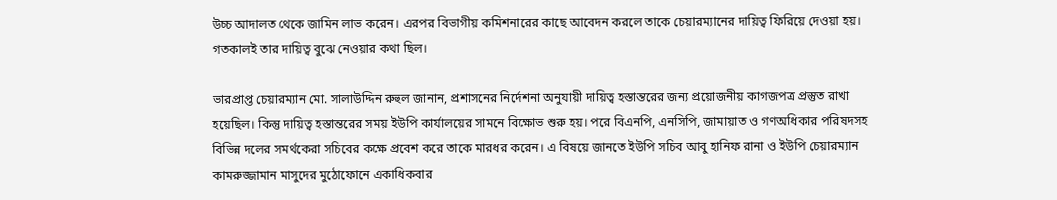উচ্চ আদালত থেকে জামিন লাভ করেন। এরপর বিভাগীয় কমিশনারের কাছে আবেদন করলে তাকে চেয়ারম্যানের দায়িত্ব ফিরিয়ে দেওয়া হয়। গতকালই তার দায়িত্ব বুঝে নেওয়ার কথা ছিল।

ভারপ্রাপ্ত চেয়ারম্যান মো. সালাউদ্দিন রুহুল জানান, প্রশাসনের নির্দেশনা অনুযায়ী দায়িত্ব হস্তান্তরের জন্য প্রয়োজনীয় কাগজপত্র প্রস্তুত রাখা হয়েছিল। কিন্তু দায়িত্ব হস্তান্তরের সময় ইউপি কার্যালয়ের সামনে বিক্ষোভ শুরু হয়। পরে বিএনপি, এনসিপি, জামায়াত ও গণঅধিকার পরিষদসহ বিভিন্ন দলের সমর্থকেরা সচিবের কক্ষে প্রবেশ করে তাকে মারধর করেন। এ বিষয়ে জানতে ইউপি সচিব আবু হানিফ রানা ও ইউপি চেয়ারম্যান কামরুজ্জামান মাসুদের মুঠোফোনে একাধিকবার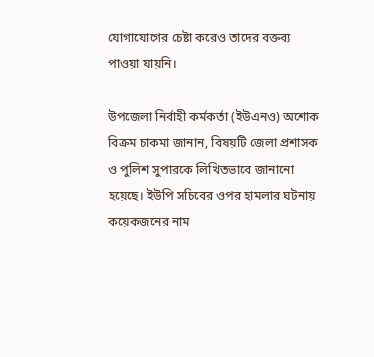যোগাযোগের চেষ্টা করেও তাদের বক্তব্য পাওয়া যায়নি।

উপজেলা নির্বাহী কর্মকর্তা (ইউএনও) অশোক বিক্রম চাকমা জানান, বিষয়টি জেলা প্রশাসক ও পুলিশ সুপারকে লিখিতভাবে জানানো হয়েছে। ইউপি সচিবের ওপর হামলার ঘটনায় কয়েকজনের নাম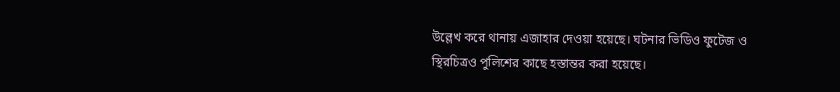উল্লেখ করে থানায় এজাহার দেওয়া হয়েছে। ঘটনার ভিডিও ফুটেজ ও স্থিরচিত্রও পুলিশের কাছে হস্তান্তর করা হয়েছে।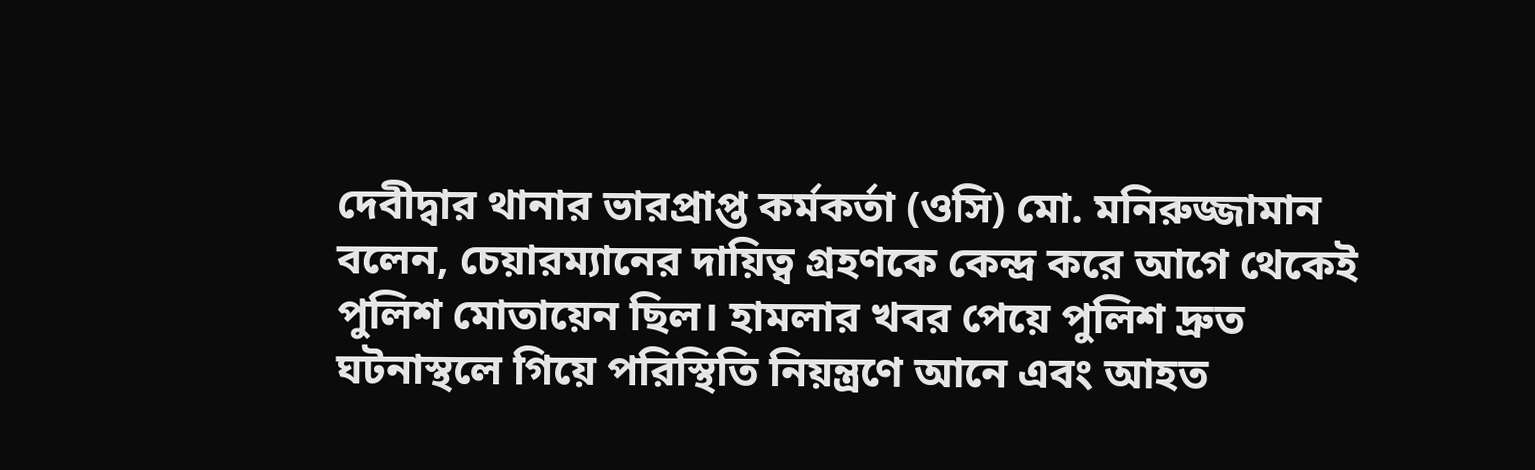দেবীদ্বার থানার ভারপ্রাপ্ত কর্মকর্তা (ওসি) মো. মনিরুজ্জামান বলেন, চেয়ারম্যানের দায়িত্ব গ্রহণকে কেন্দ্র করে আগে থেকেই পুলিশ মোতায়েন ছিল। হামলার খবর পেয়ে পুলিশ দ্রুত ঘটনাস্থলে গিয়ে পরিস্থিতি নিয়ন্ত্রণে আনে এবং আহত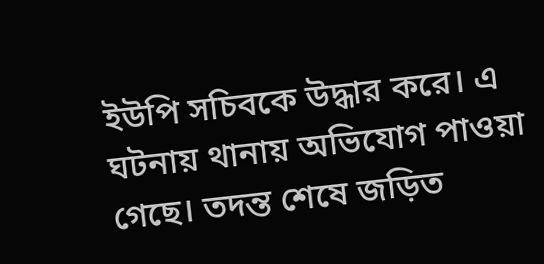ইউপি সচিবকে উদ্ধার করে। এ ঘটনায় থানায় অভিযোগ পাওয়া গেছে। তদন্ত শেষে জড়িত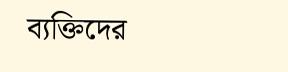ব্যক্তিদের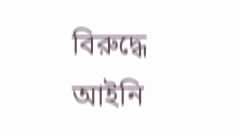বিরুদ্ধে আইনি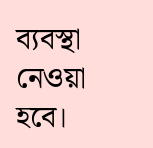ব্যবস্থা নেওয়া হবে।